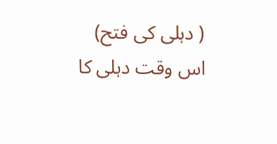( دہلی کی فتح)
اس وقت دہلی کا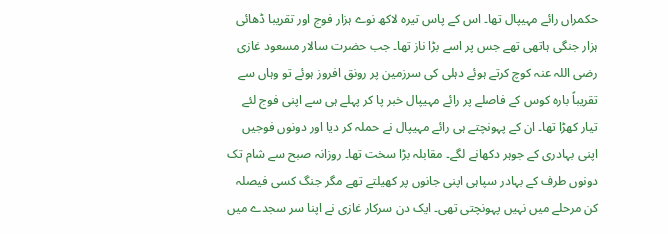حکمراں رائے مہیپال تھا۔ اس کے پاس تیرہ لاکھ نوے ہزار فوج اور تقریبا ڈھائی ہزار جنگی ہاتھی تھے جس پر اسے بڑا ناز تھا۔ جب حضرت سالار مسعود غازی رضی اللہ عنہ کوچ کرتے ہوئے دہلی کی سرزمین پر رونق افروز ہوئے تو وہاں سے تقریباً بارہ کوس کے فاصلے پر رائے مہیپال خبر پا کر پہلے ہی سے اپنی فوج لئے تیار کھڑا تھا۔ ان کے پہونچتے ہی رائے مہیپال نے حملہ کر دیا اور دونوں فوجیں اپنی بہادری کے جوہر دکھانے لگے۔ مقابلہ بڑا سخت تھا۔ روزانہ صبح سے شام تک دونوں طرف کے بہادر سپاہی اپنی جانوں پر کھیلتے تھے مگر جنگ کسی فیصلہ کن مرحلے میں نہیں پہونچتی تھی۔ ایک دن سرکار غازی نے اپنا سر سجدے میں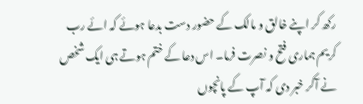رکھ کر اپنے خالق و مالک کے حضور دست بدعا ہوئے کہ ائے رب کریم ہماری فتح و نصرت فرما۔ اس دعا کے ختم ہوتے ہی ایک شخص نے آکر خبر دی کہ آپ کے پانچوں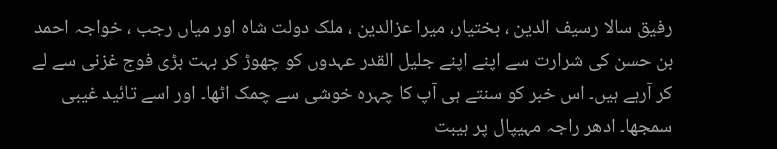رفیق سالا رسیف الدین ، بختیار، میرا عزالدین ، ملک دولت شاہ اور میاں رجب ، خواجہ احمد بن حسن کی شرارت سے اپنے اپنے جلیل القدر عہدوں کو چھوڑ کر بہت بڑی فوج غزنی سے لے کر آرہے ہیں۔ اس خبر کو سنتے ہی آپ کا چہرہ خوشی سے چمک اٹھا۔ اور اسے تائید غیبی سمجھا۔ ادھر راجہ مہیپال پر ہیبت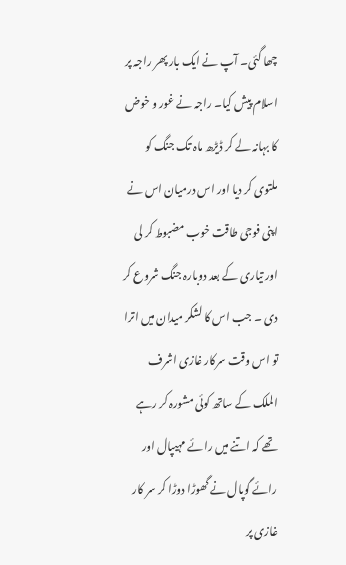چھا گئی۔ آپ نے ایک بار پھر راجہ پر اسلام پیش کیا۔ راجہ نے غور و خوض کا بہانہ لے کر ڈیڑھ ماہ تک جنگ کو ملتوی کر دیا اور اس درمیان اس نے اپنی فوجی طاقت خوب مضبوط کر لی اور تیاری کے بعد دوبارہ جنگ شروع کر دی ۔ جب اس کا لشکر میدان میں اترا تو اس وقت سرکار غازی اشرف الملک کے ساتھ کوئی مشورہ کر رہے تھے کہ اتنے میں رائے مہیپال اور رائے گوپال نے گھوڑا دوڑا کر سر کار غازی پر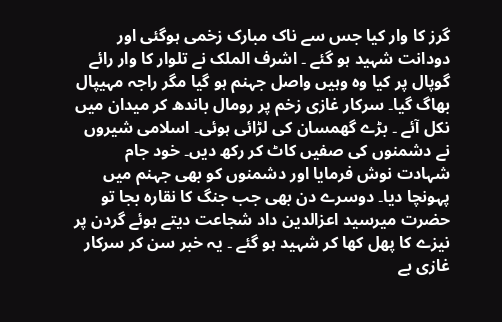گرز کا وار کیا جس سے ناک مبارک زخمی ہوگئی اور دودانت شہید ہو گئے ۔ اشرف الملک نے تلوار کا وار رائے گوپال پر کیا وہ وہیں واصل جہنم ہو گیا مگر راجہ مہیپال بھاگ گیا۔ سرکار غازی زخم پر رومال باندھ کر میدان میں نکل آئے ۔ بڑے گھمسان کی لڑائی ہوئی۔ اسلامی شیروں نے دشمنوں کی صفیں کاٹ کر رکھ دیں۔ خود جام شہادت نوش فرمایا اور دشمنوں کو بھی جہنم میں پہونچا دیا۔ دوسرے دن بھی جب جنگ کا نقارہ بجا تو حضرت میرسید اعزالدین داد شجاعت دیتے ہوئے گردن پر نیزے کا پھل کھا کر شہید ہو گئے ۔ یہ خبر سن کر سرکار غازی بے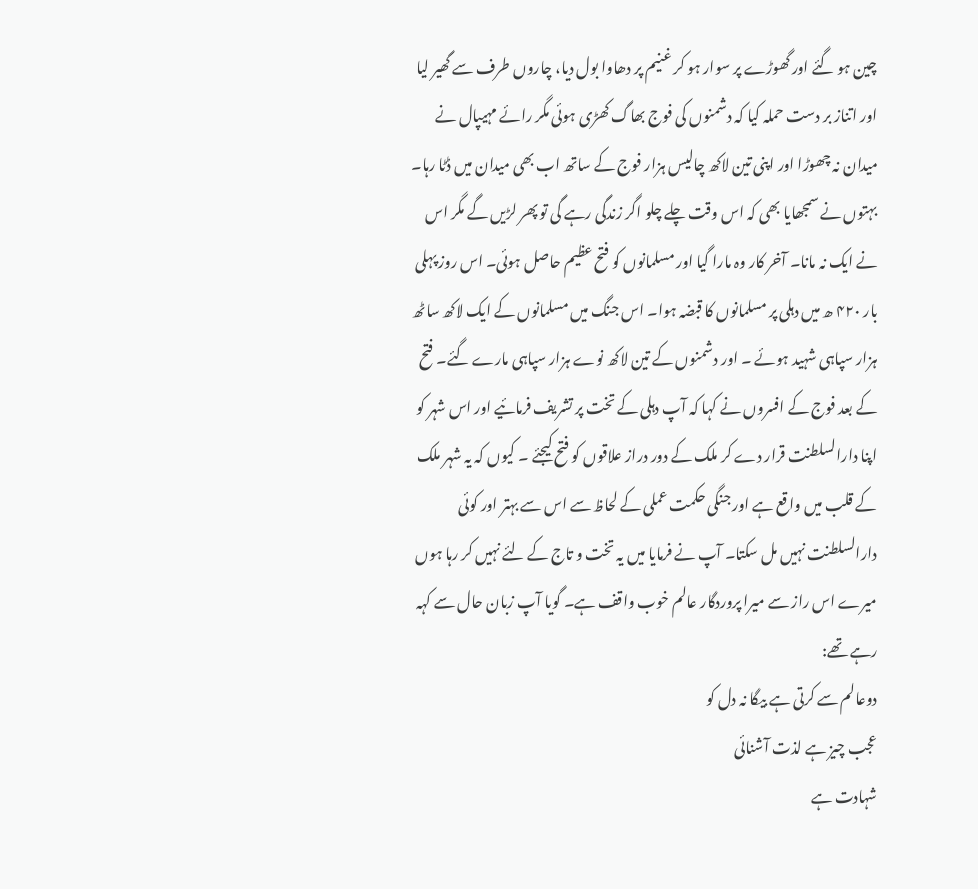چین ہو گئے اور گھوڑے پر سوار ہو کر غنیم پر دھاوا بول دیا، چاروں طرف سے گھیر لیا اور اتناز بر دست حملہ کیا کہ دشمنوں کی فوج بھاگ کھڑی ہوئی مگر رائے مہیپال نے میدان نہ چھوڑا اور اپنی تین لاکھ چالیس ہزار فوج کے ساتھ اب بھی میدان میں ڈٹا رہا۔ بہتوں نے سمجھایا بھی کہ اس وقت چلے چلو اگر زندگی رہے گی تو پھر لڑیں گے مگر اس نے ایک نہ مانا۔ آخر کار وہ مارا گیا اور مسلمانوں کو فتح عظیم حاصل ہوئی۔ اس روز پہلی بار ۴۲۰ ھ میں دہلی پر مسلمانوں کا قبضہ ہوا۔ اس جنگ میں مسلمانوں کے ایک لاکھ ساٹھ ہزار سپاہی شہید ہوئے ۔ اور دشمنوں کے تین لاکھ نوے ہزار سپاہی مارے گئے۔ فتح کے بعد فوج کے افسروں نے کہا کہ آپ دہلی کے تخت پر تشریف فرمائیے اور اس شہر کو اپنا دارالسلطنت قرار دے کر ملک کے دور دراز علاقوں کو فتح کیجئے ۔ کیوں کہ یہ شہر ملک کے قلب میں واقع ہے اور جنگی حکمت عملی کے لحاظ سے اس سے بہتر اور کوئی دارالسلطنت نہیں مل سکتا۔ آپ نے فرمایا میں یہ تخت و تاج کے لئے نہیں کر رہا ہوں میرے اس راز سے میرا پروردگار عالم خوب واقف ہے۔ گویا آپ زبان حال سے کہہ رہے تھے:
دوعالم سے کرتی ہے بیگا نہ دل کو
عجب چیز ہے لذت آشنائی
شہادت ہے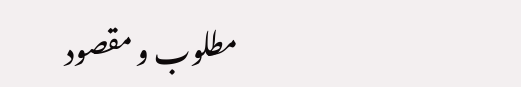مطلوب و مقصود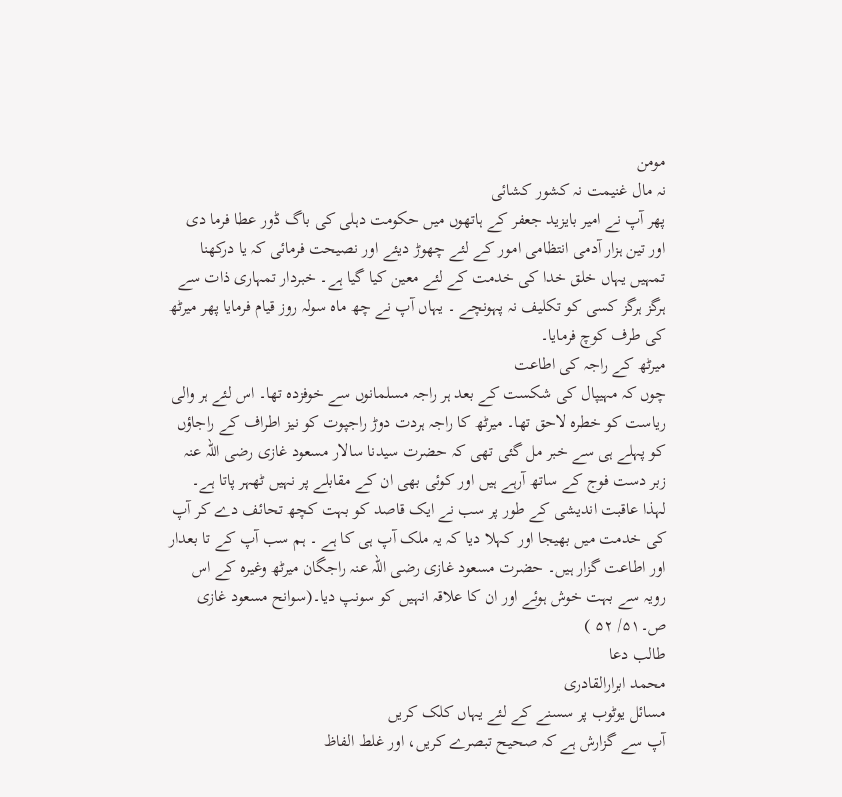مومن
نہ مال غنیمت نہ کشور کشائی
پھر آپ نے امیر بایزید جعفر کے ہاتھوں میں حکومت دہلی کی باگ ڈور عطا فرما دی اور تین ہزار آدمی انتظامی امور کے لئے چھوڑ دیئے اور نصیحت فرمائی کہ یا درکھنا تمہیں یہاں خلق خدا کی خدمت کے لئے معین کیا گیا ہے۔ خبردار تمہاری ذات سے ہرگز ہرگز کسی کو تکلیف نہ پہونچے ۔ یہاں آپ نے چھ ماہ سولہ روز قیام فرمایا پھر میرٹھ کی طرف کوچ فرمایا۔
میرٹھ کے راجہ کی اطاعت
چوں کہ مہیپال کی شکست کے بعد ہر راجہ مسلمانوں سے خوفزدہ تھا۔ اس لئے ہر والی ریاست کو خطرہ لاحق تھا۔ میرٹھ کا راجہ ہردت دوڑ راجپوت کو نیز اطراف کے راجاؤں کو پہلے ہی سے خبر مل گئی تھی کہ حضرت سیدنا سالار مسعود غازی رضی اللہ عنہ زبر دست فوج کے ساتھ آرہے ہیں اور کوئی بھی ان کے مقابلے پر نہیں ٹھہر پاتا ہے۔ لہذا عاقبت اندیشی کے طور پر سب نے ایک قاصد کو بہت کچھ تحائف دے کر آپ کی خدمت میں بھیجا اور کہلا دیا کہ یہ ملک آپ ہی کا ہے ۔ ہم سب آپ کے تا بعدار اور اطاعت گزار ہیں۔ حضرت مسعود غازی رضی اللہ عنہ راجگان میرٹھ وغیرہ کے اس رویہ سے بہت خوش ہوئے اور ان کا علاقہ انہیں کو سونپ دیا۔(سوانح مسعود غازی ص۔۵۱/ ۵۲ )
طالب دعا
محمد ابرارالقادری
مسائل یوٹوب پر سسنے کے لئے یہاں کلک کریں
آپ سے گزارش ہے کہ صحیح تبصرے کریں، اور غلط الفاظ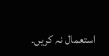استعمال نہ کریں۔